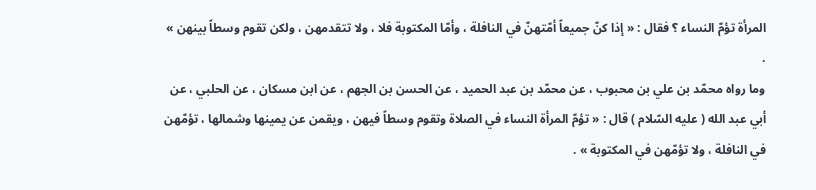المرأة تؤمّ النساء ؟ فقال : « إذا كنّ جميعاً أمّتهنّ في النافلة ، وأمّا المكتوبة فلا ، ولا تتقدمهن ، ولكن تقوم وسطاً بينهن » .
وما رواه محمّد بن علي بن محبوب ، عن محمّد بن عبد الحميد ، عن الحسن بن الجهم ، عن ابن مسكان ، عن الحلبي ، عن أبي عبد الله ( عليه السّلام ) قال : « تؤمّ المرأة النساء في الصلاة وتقوم وسطاً فيهن ، ويقمن عن يمينها وشمالها ، تؤمّهن في النافلة ، ولا تؤمّهن في المكتوبة » .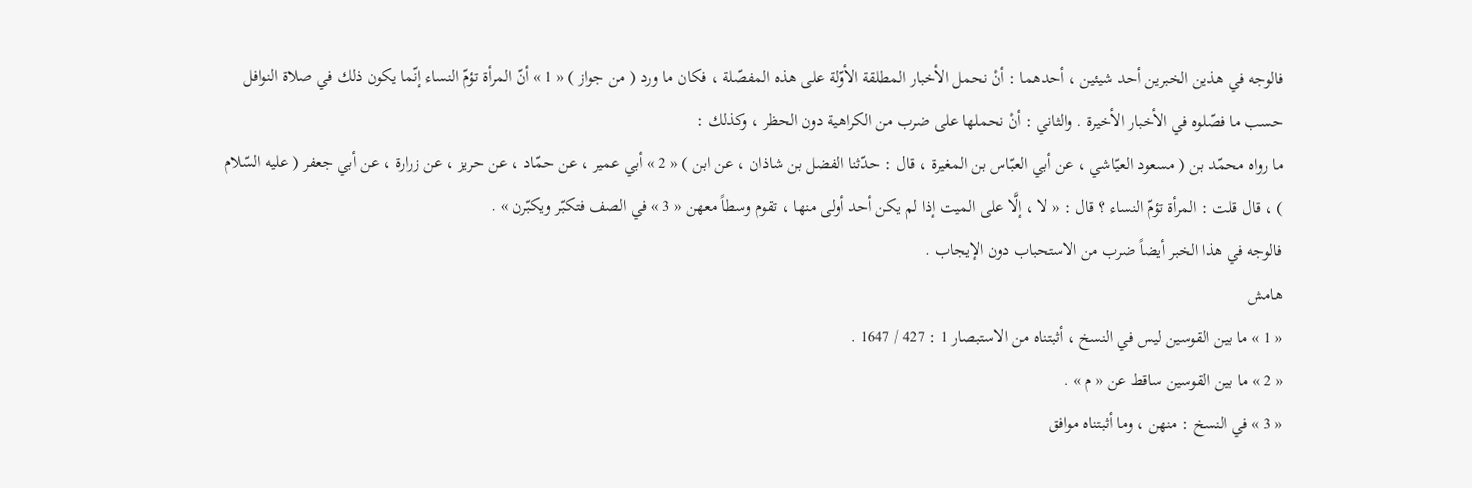فالوجه في هذين الخبرين أحد شيئين ، أحدهما : أنْ نحمل الأخبار المطلقة الأوّلة على هذه المفصّلة ، فكان ما ورد ( من جواز ) « 1 » أنّ المرأة تؤمّ النساء إنّما يكون ذلك في صلاة النوافل حسب ما فصّلوه في الأخبار الأخيرة . والثاني : أنْ نحملها على ضرب من الكراهية دون الحظر ، وكذلك :
ما رواه محمّد بن ( مسعود العيّاشي ، عن أبي العبّاس بن المغيرة ، قال : حدّثنا الفضل بن شاذان ، عن ابن ) « 2 » أبي عمير ، عن حمّاد ، عن حريز ، عن زرارة ، عن أبي جعفر ( عليه السّلام ) ، قال قلت : المرأة تؤمّ النساء ؟ قال : « لا ، إلَّا على الميت إذا لم يكن أحد أولى منها ، تقوم وسطاً معهن « 3 » في الصف فتكبّر ويكبّرن » .
فالوجه في هذا الخبر أيضاً ضرب من الاستحباب دون الإيجاب .
هامش
« 1 » ما بين القوسين ليس في النسخ ، أثبتناه من الاستبصار 1 : 427 / 1647 .
« 2 » ما بين القوسين ساقط عن « م » .
« 3 » في النسخ : منهن ، وما أثبتناه موافق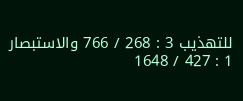للتهذيب 3 : 268 / 766 والاستبصار 1 : 427 / 1648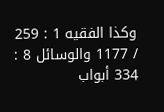وكذا الفقيه 1 : 259 / 1177 والوسائل 8 : 334 أبواب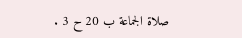صلاة الجماعة ب 20 ح 3 .